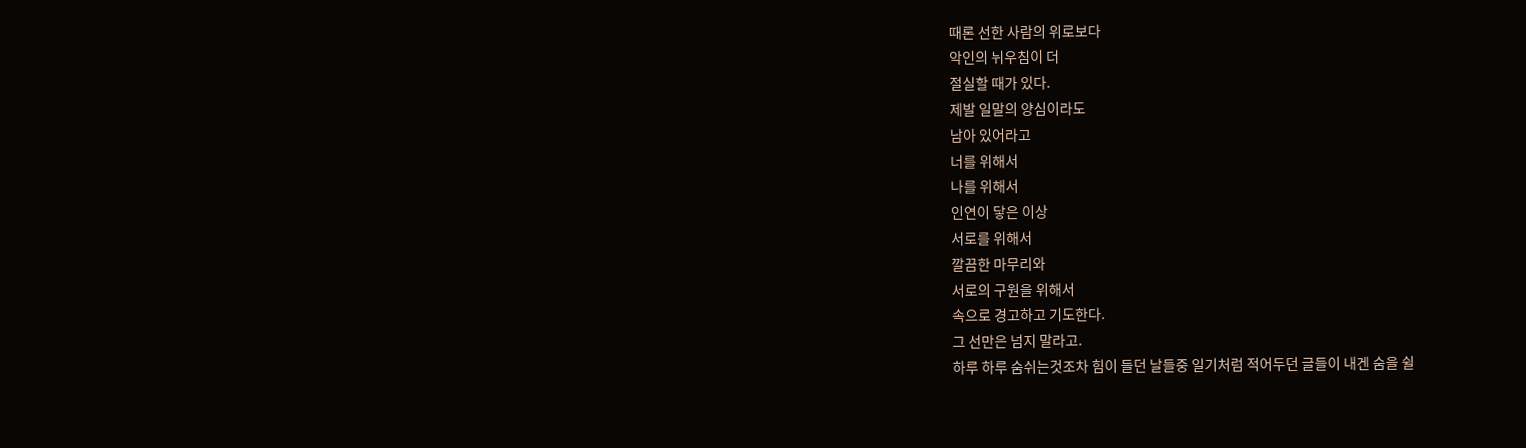때론 선한 사람의 위로보다
악인의 뉘우침이 더
절실할 때가 있다.
제발 일말의 양심이라도
남아 있어라고
너를 위해서
나를 위해서
인연이 닿은 이상
서로를 위해서
깔끔한 마무리와
서로의 구원을 위해서
속으로 경고하고 기도한다.
그 선만은 넘지 말라고.
하루 하루 숨쉬는것조차 힘이 들던 날들중 일기처럼 적어두던 글들이 내겐 숨을 쉴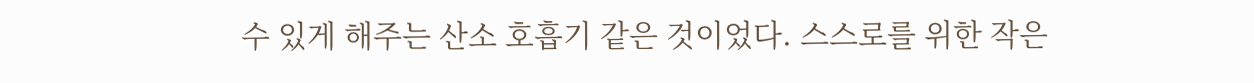수 있게 해주는 산소 호흡기 같은 것이었다. 스스로를 위한 작은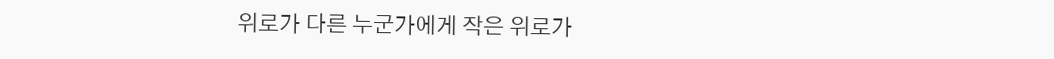위로가 다른 누군가에게 작은 위로가